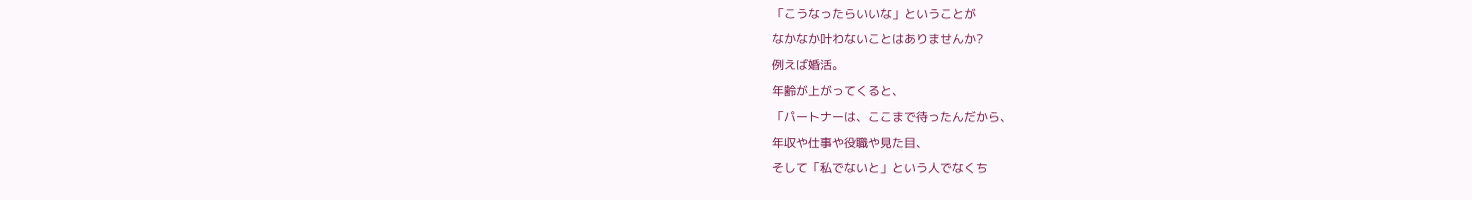「こうなったらいいな」ということが
なかなか叶わないことはありませんか?
例えば婚活。
年齢が上がってくると、
「パートナーは、ここまで待ったんだから、
年収や仕事や役職や見た目、
そして「私でないと」という人でなくち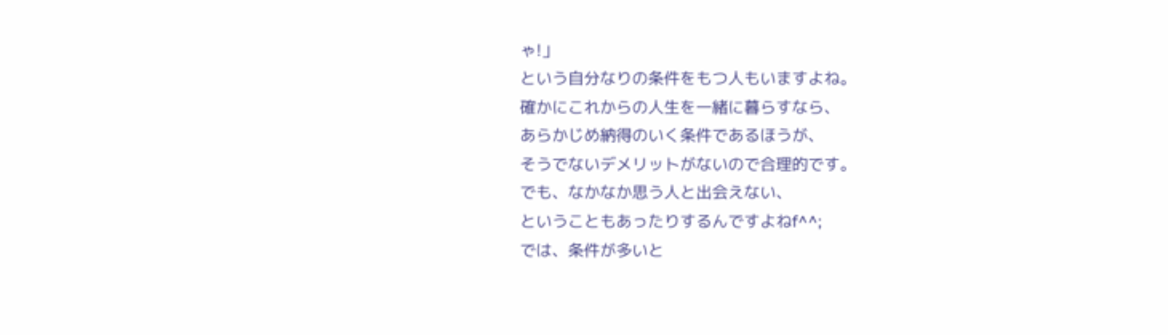ゃ!」
という自分なりの条件をもつ人もいますよね。
確かにこれからの人生を一緒に暮らすなら、
あらかじめ納得のいく条件であるほうが、
そうでないデメリットがないので合理的です。
でも、なかなか思う人と出会えない、
ということもあったりするんですよねf^^;
では、条件が多いと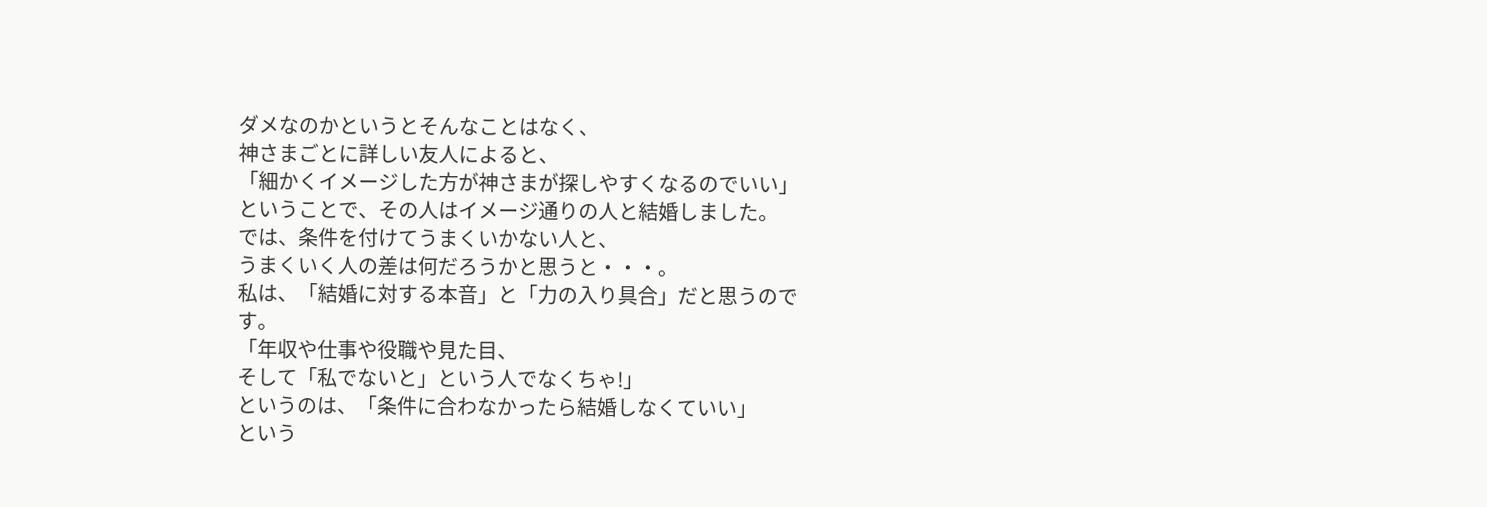ダメなのかというとそんなことはなく、
神さまごとに詳しい友人によると、
「細かくイメージした方が神さまが探しやすくなるのでいい」
ということで、その人はイメージ通りの人と結婚しました。
では、条件を付けてうまくいかない人と、
うまくいく人の差は何だろうかと思うと・・・。
私は、「結婚に対する本音」と「力の入り具合」だと思うのです。
「年収や仕事や役職や見た目、
そして「私でないと」という人でなくちゃ!」
というのは、「条件に合わなかったら結婚しなくていい」
という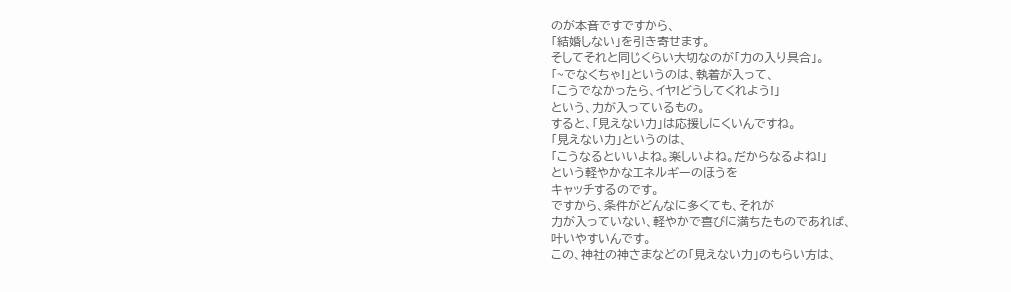のが本音ですですから、
「結婚しない」を引き寄せます。
そしてそれと同じくらい大切なのが「力の入り具合」。
「~でなくちゃ!」というのは、執着が入って、
「こうでなかったら、イヤ!どうしてくれよう!」
という、力が入っているもの。
すると、「見えない力」は応援しにくいんですね。
「見えない力」というのは、
「こうなるといいよね。楽しいよね。だからなるよね!」
という軽やかなエネルギーのほうを
キャッチするのです。
ですから、条件がどんなに多くても、それが
力が入っていない、軽やかで喜びに満ちたものであれば、
叶いやすいんです。
この、神社の神さまなどの「見えない力」のもらい方は、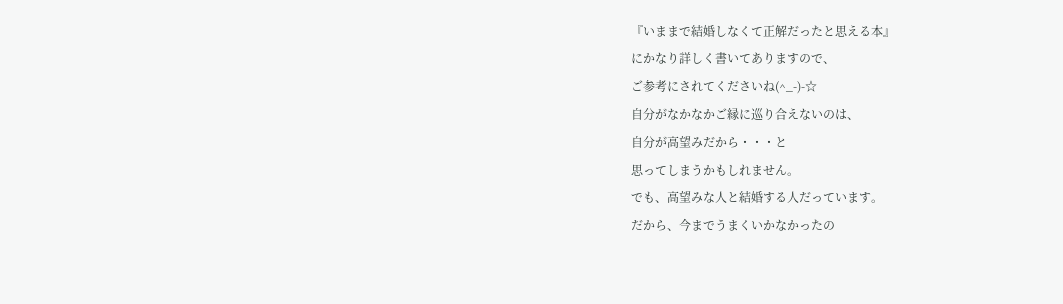『いままで結婚しなくて正解だったと思える本』
にかなり詳しく書いてありますので、
ご参考にされてくださいね(^_-)-☆
自分がなかなかご縁に巡り合えないのは、
自分が高望みだから・・・と
思ってしまうかもしれません。
でも、高望みな人と結婚する人だっています。
だから、今までうまくいかなかったの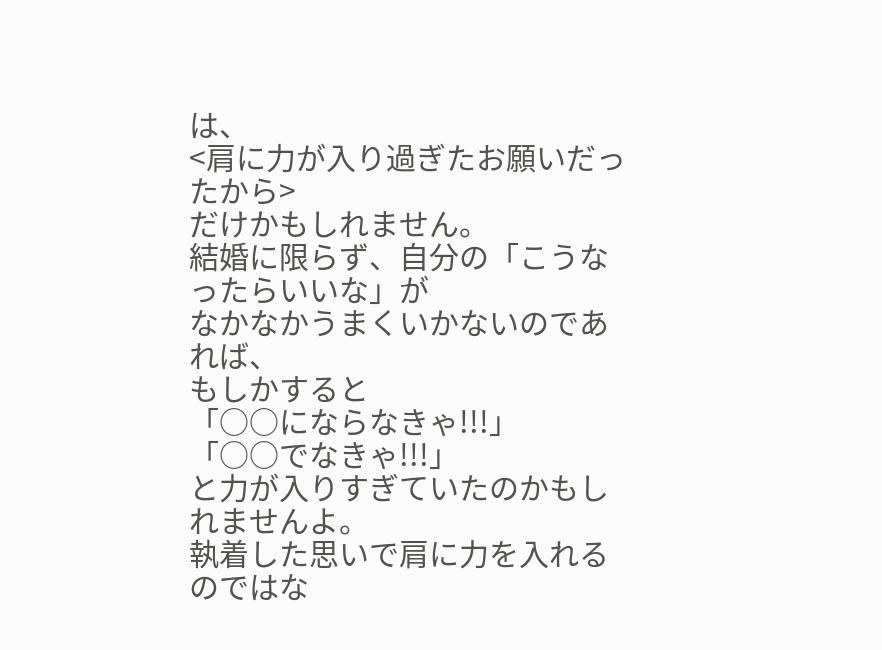は、
<肩に力が入り過ぎたお願いだったから>
だけかもしれません。
結婚に限らず、自分の「こうなったらいいな」が
なかなかうまくいかないのであれば、
もしかすると
「○○にならなきゃ!!!」
「○○でなきゃ!!!」
と力が入りすぎていたのかもしれませんよ。
執着した思いで肩に力を入れるのではな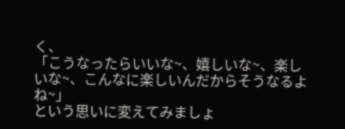く、
「こうなったらいいな~、嬉しいな~、楽しいな~、こんなに楽しいんだからそうなるよね~」
という思いに変えてみましょ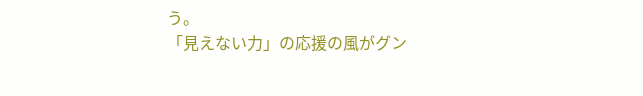う。
「見えない力」の応援の風がグン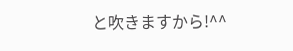と吹きますから!^^